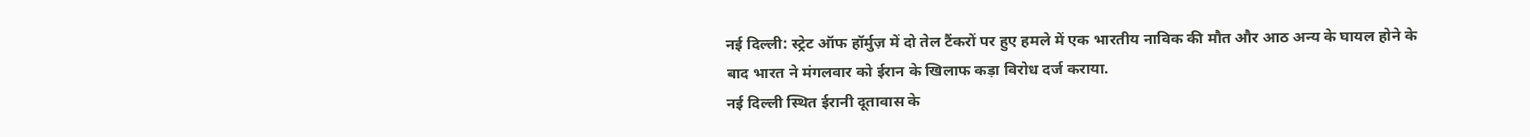नई दिल्ली: स्ट्रेट ऑफ हॉर्मुज़ में दो तेल टैंकरों पर हुए हमले में एक भारतीय नाविक की मौत और आठ अन्य के घायल होने के बाद भारत ने मंगलवार को ईरान के खिलाफ कड़ा विरोध दर्ज कराया.
नई दिल्ली स्थित ईरानी दूतावास के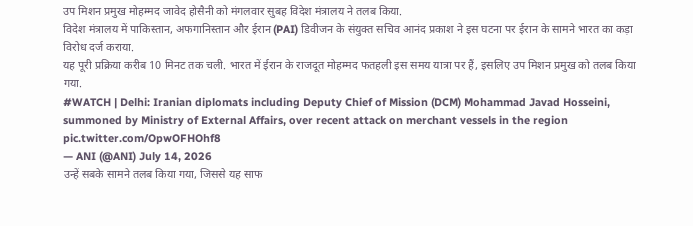उप मिशन प्रमुख मोहम्मद जावेद होसैनी को मंगलवार सुबह विदेश मंत्रालय ने तलब किया.
विदेश मंत्रालय में पाकिस्तान, अफगानिस्तान और ईरान (PAI) डिवीजन के संयुक्त सचिव आनंद प्रकाश ने इस घटना पर ईरान के सामने भारत का कड़ा विरोध दर्ज कराया.
यह पूरी प्रक्रिया करीब 10 मिनट तक चली. भारत में ईरान के राजदूत मोहम्मद फतहली इस समय यात्रा पर हैं, इसलिए उप मिशन प्रमुख को तलब किया गया.
#WATCH | Delhi: Iranian diplomats including Deputy Chief of Mission (DCM) Mohammad Javad Hosseini, summoned by Ministry of External Affairs, over recent attack on merchant vessels in the region pic.twitter.com/OpwOFHOhf8
— ANI (@ANI) July 14, 2026
उन्हें सबके सामने तलब किया गया, जिससे यह साफ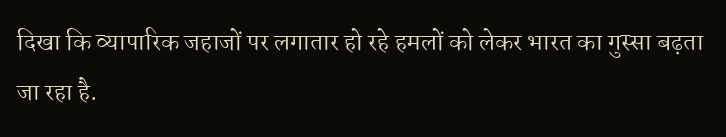दिखा कि व्यापारिक जहाजों पर लगातार हो रहे हमलों को लेकर भारत का गुस्सा बढ़ता जा रहा है.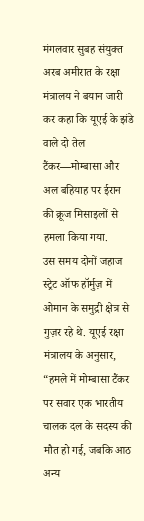मंगलवार सुबह संयुक्त अरब अमीरात के रक्षा मंत्रालय ने बयान जारी कर कहा कि यूएई के झंडे वाले दो तेल टैंकर—मोम्बासा और अल बहियाह पर ईरान की क्रूज मिसाइलों से हमला किया गया.
उस समय दोनों जहाज स्ट्रेट ऑफ हॉर्मुज़ में ओमान के समुद्री क्षेत्र से गुज़र रहे थे. यूएई रक्षा मंत्रालय के अनुसार, “हमले में मोम्बासा टैंकर पर सवार एक भारतीय चालक दल के सदस्य की मौत हो गई, जबकि आठ अन्य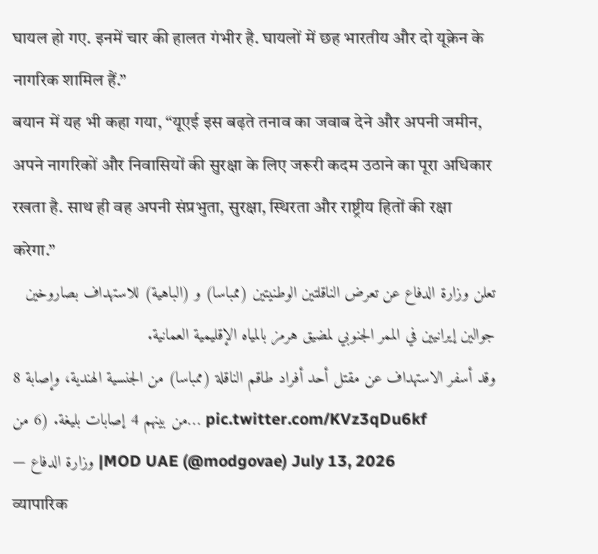घायल हो गए. इनमें चार की हालत गंभीर है. घायलों में छह भारतीय और दो यूक्रेन के नागरिक शामिल हैं.”
बयान में यह भी कहा गया, “यूएई इस बढ़ते तनाव का जवाब देने और अपनी जमीन, अपने नागरिकों और निवासियों की सुरक्षा के लिए जरूरी कदम उठाने का पूरा अधिकार रखता है. साथ ही वह अपनी संप्रभुता, सुरक्षा, स्थिरता और राष्ट्रीय हितों की रक्षा करेगा.”
تعلن وزارة الدفاع عن تعرض الناقلتين الوطنيتين (ممباسا) و (الباهية) للاستهداف بصاروخين جوالين إيرانيين في الممر الجنوبي لمضيق هرمز بالمياه الإقليمية العمانية.
وقد أسفر الاستهداف عن مقتل أحد أفراد طاقم الناقلة (ممباسا) من الجنسية الهندية، وإصابة 8 من بينهم 4 إصابات بليغة. (6 من… pic.twitter.com/KVz3qDu6kf
— وزارة الدفاع |MOD UAE (@modgovae) July 13, 2026
व्यापारिक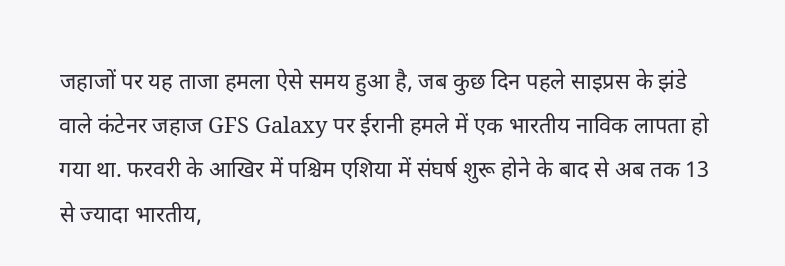जहाजों पर यह ताजा हमला ऐसे समय हुआ है, जब कुछ दिन पहले साइप्रस के झंडे वाले कंटेनर जहाज GFS Galaxy पर ईरानी हमले में एक भारतीय नाविक लापता हो गया था. फरवरी के आखिर में पश्चिम एशिया में संघर्ष शुरू होने के बाद से अब तक 13 से ज्यादा भारतीय,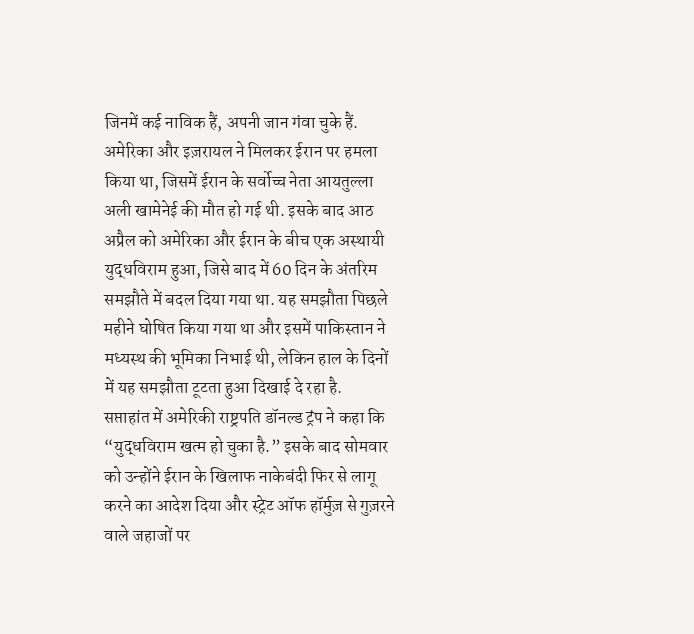जिनमें कई नाविक हैं, अपनी जान गंवा चुके हैं.
अमेरिका और इज़रायल ने मिलकर ईरान पर हमला किया था, जिसमें ईरान के सर्वोच्च नेता आयतुल्ला अली खामेनेई की मौत हो गई थी. इसके बाद आठ अप्रैल को अमेरिका और ईरान के बीच एक अस्थायी युद्धविराम हुआ, जिसे बाद में 60 दिन के अंतरिम समझौते में बदल दिया गया था. यह समझौता पिछले महीने घोषित किया गया था और इसमें पाकिस्तान ने मध्यस्थ की भूमिका निभाई थी, लेकिन हाल के दिनों में यह समझौता टूटता हुआ दिखाई दे रहा है.
सप्ताहांत में अमेरिकी राष्ट्रपति डॉनल्ड ट्रंप ने कहा कि “युद्धविराम खत्म हो चुका है.” इसके बाद सोमवार को उन्होंने ईरान के खिलाफ नाकेबंदी फिर से लागू करने का आदेश दिया और स्ट्रेट ऑफ हॉर्मुज़ से गुज़रने वाले जहाजों पर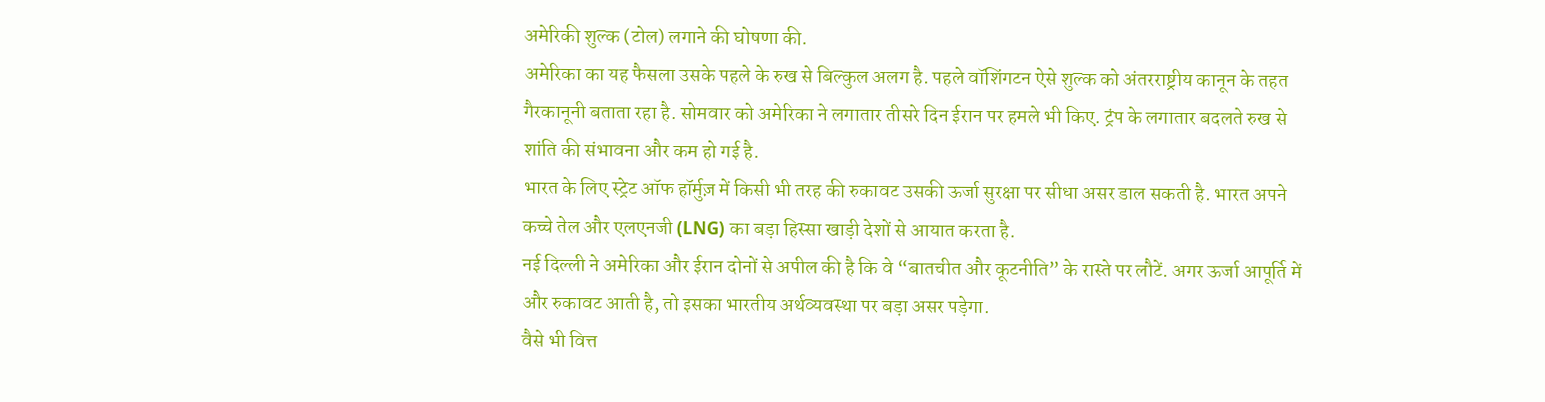अमेरिकी शुल्क (टोल) लगाने की घोषणा की.
अमेरिका का यह फैसला उसके पहले के रुख से बिल्कुल अलग है. पहले वॉशिंगटन ऐसे शुल्क को अंतरराष्ट्रीय कानून के तहत गैरकानूनी बताता रहा है. सोमवार को अमेरिका ने लगातार तीसरे दिन ईरान पर हमले भी किए. ट्रंप के लगातार बदलते रुख से शांति की संभावना और कम हो गई है.
भारत के लिए स्ट्रेट ऑफ हॉर्मुज़ में किसी भी तरह की रुकावट उसकी ऊर्जा सुरक्षा पर सीधा असर डाल सकती है. भारत अपने कच्चे तेल और एलएनजी (LNG) का बड़ा हिस्सा खाड़ी देशों से आयात करता है.
नई दिल्ली ने अमेरिका और ईरान दोनों से अपील की है कि वे “बातचीत और कूटनीति” के रास्ते पर लौटें. अगर ऊर्जा आपूर्ति में और रुकावट आती है, तो इसका भारतीय अर्थव्यवस्था पर बड़ा असर पड़ेगा.
वैसे भी वित्त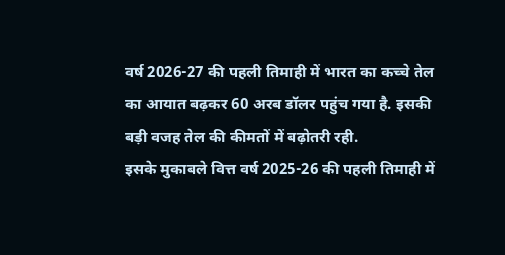वर्ष 2026-27 की पहली तिमाही में भारत का कच्चे तेल का आयात बढ़कर 60 अरब डॉलर पहुंच गया है. इसकी बड़ी वजह तेल की कीमतों में बढ़ोतरी रही.
इसके मुकाबले वित्त वर्ष 2025-26 की पहली तिमाही में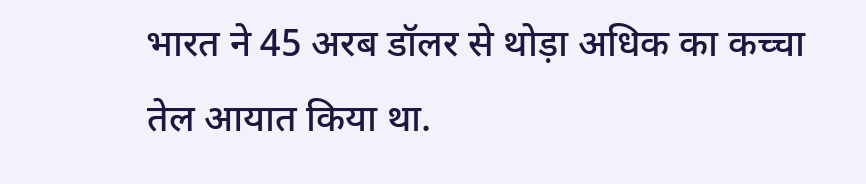भारत ने 45 अरब डॉलर से थोड़ा अधिक का कच्चा तेल आयात किया था.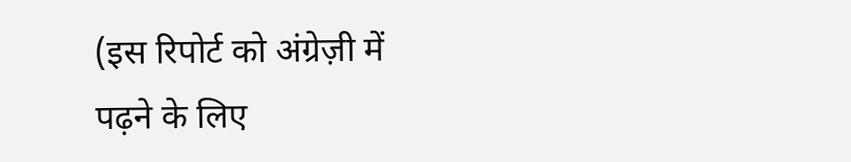(इस रिपोर्ट को अंग्रेज़ी में पढ़ने के लिए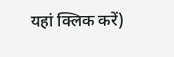यहां क्लिक करें)